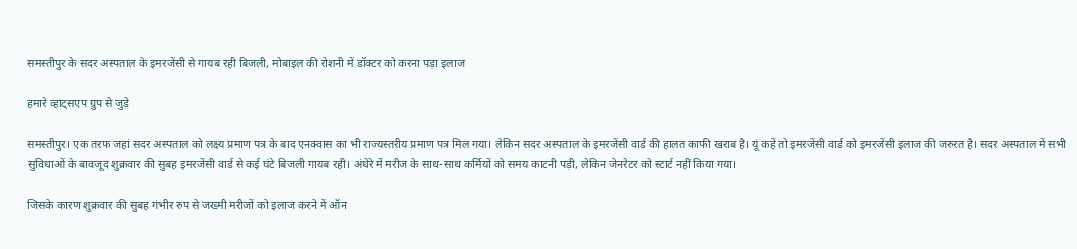समस्तीपुर के सदर अस्पताल के इमरजेंसी से गायब रही बिजली, मोबाइल की रोशनी में डॉक्टर को करना पड़ा इलाज

हमारे व्हाट्सएप ग्रुप से जुड़े

समस्तीपुर। एक तरफ जहां सदर अस्पताल को लक्ष्य प्रमाण पत्र के बाद एनक्वास का भी राज्यस्तरीय प्रमाण पत्र मिल गया। लेकिन सदर अस्पताल के इमरजेंसी वार्ड की हालत काफी खराब है। यूं कहें तो इमरजेंसी वार्ड को इमरजेंसी इलाज की जरुरत है। सदर अस्पताल में सभी सुविधाओं के बावजूद शुक्रवार की सुबह इमरजेंसी वार्ड से कई घंटे बिजली गायब रही। अंधेरे में मरीज के साथ-साथ कर्मियों को समय काटनी पड़ी, लेकिन जेनरेटर को स्टार्ट नहीं किया गया।

जिसके कारण शुक्रवार की सुबह गंभीर रुप से जख्मी मरीजों को इलाज करने में ऑन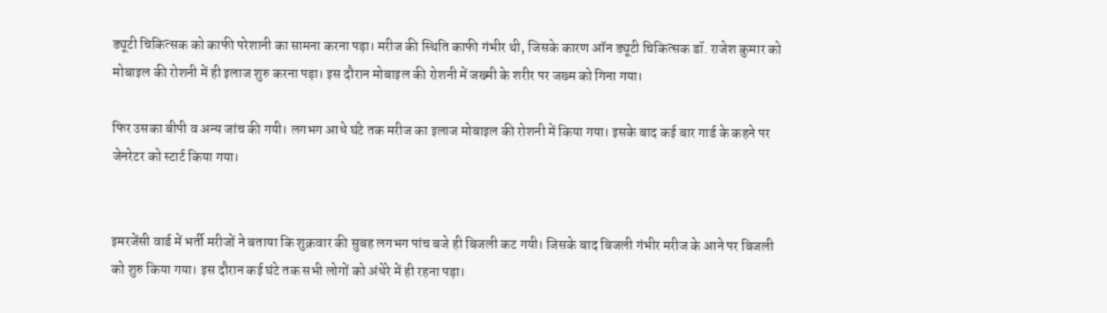ड्यूटी चिकित्सक को काफी परेशानी का सामना करना पड़ा। मरीज की स्थिति काफी गंभीर थी, जिसके कारण ऑन ड्यूटी चिकित्सक डॉ. राजेश कुमार को मोबाइल की रोशनी में ही इलाज शुरु करना पड़ा। इस दौरान मोबाइल की रोशनी में जख्मी के शरीर पर जख्म को गिना गया।

फिर उसका बीपी व अन्य जांच की गयी। लगभग आधे घंटे तक मरीज का इलाज मोबाइल की रोशनी में किया गया। इसके बाद कई बार गार्ड के कहने पर जेनरेटर को स्टार्ट किया गया।


इमरजेंसी वार्ड में भर्ती मरीजों ने बताया कि शुक्रवार की सुबह लगभग पांच बजे ही बिजली कट गयी। जिसके बाद बिजली गंभीर मरीज के आने पर बिजली को शुरु किया गया। इस दौरान कई घंटे तक सभी लोगों को अंधेरे में ही रहना पड़ा।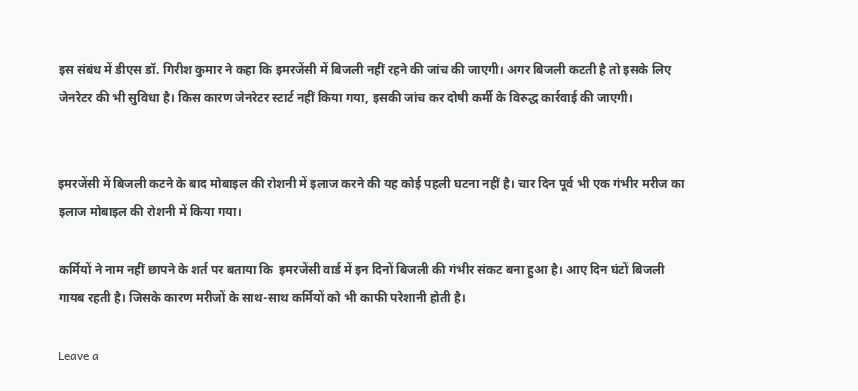इस संबंध में डीएस डॉ. गिरीश कुमार ने कहा कि इमरजेंसी में बिजली नहीं रहने की जांच की जाएगी। अगर बिजली कटती है तो इसके लिए जेनरेटर की भी सुविधा है। किस कारण जेनरेटर स्टार्ट नहीं किया गया, इसकी जांच कर दोषी कर्मी के विरुद्ध कार्रवाई की जाएगी।


इमरजेंसी में बिजली कटने के बाद मोबाइल की रोशनी में इलाज करने की यह कोई पहली घटना नहीं है। चार दिन पूर्व भी एक गंभीर मरीज का इलाज मोबाइल की रोशनी में किया गया।

कर्मियों ने नाम नहीं छापने के शर्त पर बताया कि  इमरजेंसी वार्ड में इन दिनों बिजली की गंभीर संकट बना हुआ है। आए दिन घंटों बिजली गायब रहती है। जिसके कारण मरीजों के साथ-साथ कर्मियों को भी काफी परेशानी होती है।

Leave a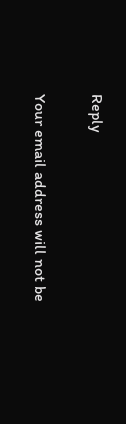Reply

Your email address will not be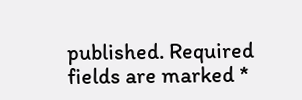published. Required fields are marked *